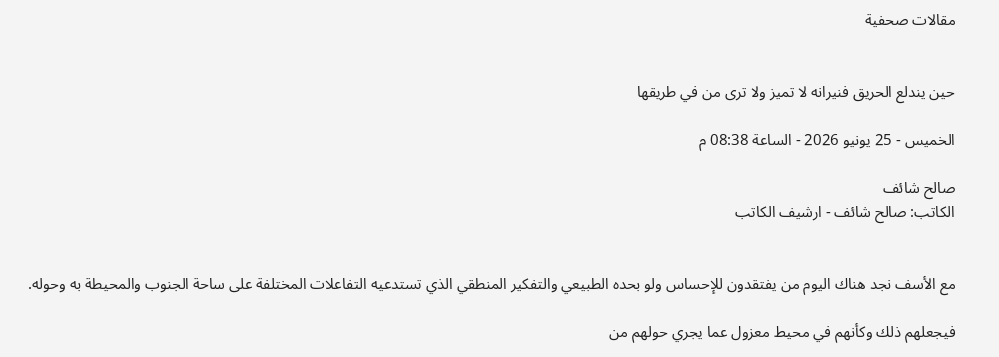مقالات صحفية


حين يندلع الحريق فنيرانه لا تميز ولا ترى من في طريقها

الخميس - 25 يونيو 2026 - الساعة 08:38 م

صالح شائف
الكاتب: صالح شائف - ارشيف الكاتب


مع الأسف نجد هناك اليوم من يفتقدون للإحساس ولو بحده الطبيعي والتفكير المنطقي الذي تستدعيه التفاعلات المختلفة على ساحة الجنوب والمحيطة به وحوله.

فيجعلهم ذلك وكأنهم في محيط معزول عما يجري حولهم من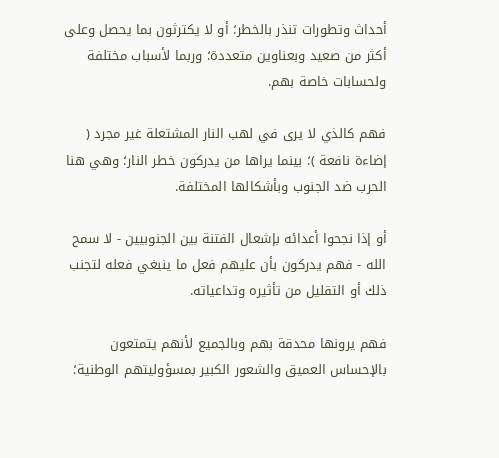أحداث وتطورات تنذر بالخطر؛ أو لا يكترثون بما يحصل وعلى أكثر من صعيد وبعناوين متعددة؛ وربما لأسباب مختلفة ولحسابات خاصة بهم.

فهم كالذي لا يرى في لهب النار المشتعلة غير مجرد ( إضاءة نافعة )؛ بينما يراها من يدركون خطر النار؛ وهي هنا الحرب ضد الجنوب وبأشكالها المختلفة.

أو إذا نجحوا أعدائه بإشعال الفتنة بين الجنوبيين - لا سمح الله - فهم يدركون بأن عليهم فعل ما ينبغي فعله لتجنب ذلك أو التقليل من تأثيره وتداعياته.

فهم يرونها محدقة بهم وبالجميع لأنهم يتمتعون بالإحساس العميق والشعور الكبير بمسؤوليتهم الوطنية؛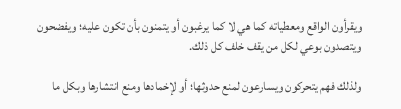ويقرأون الواقع ومعطياته كما هي لا كما يرغبون أو يتمنون بأن تكون عليه؛ ويفضحون ويتصدون بوعي لكل من يقف خلف كل ذلك.

ولذلك فهم يتحركون ويسارعون لمنع حدوثها؛ أو لإخمادها ومنع انتشارها وبكل ما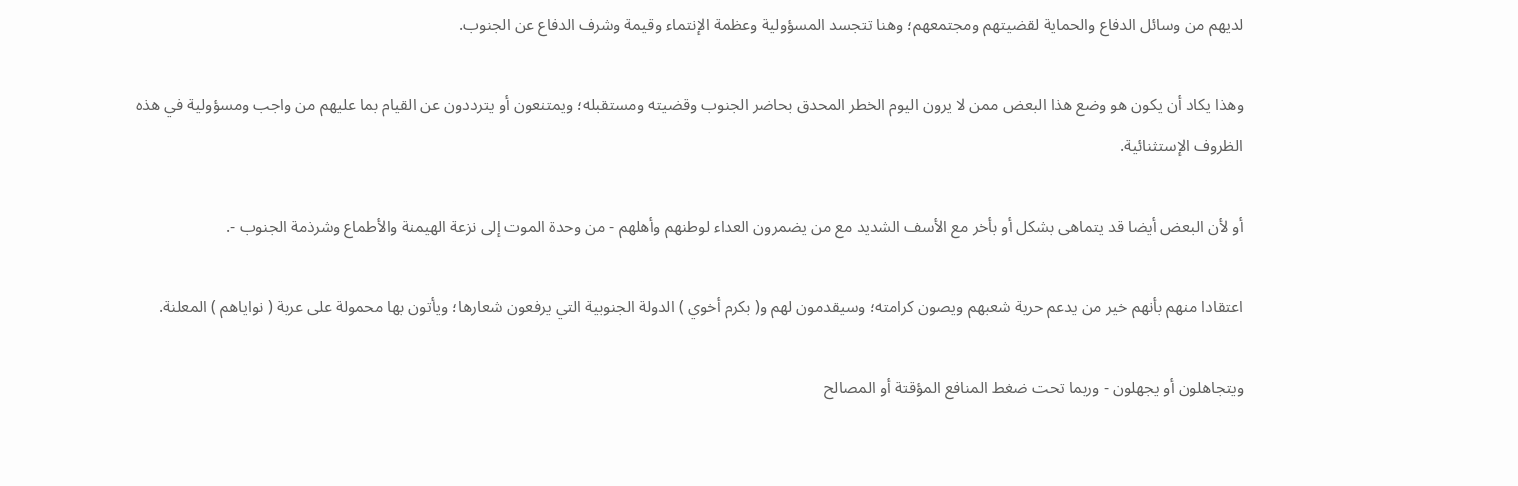لديهم من وسائل الدفاع والحماية لقضيتهم ومجتمعهم؛ وهنا تتجسد المسؤولية وعظمة الإنتماء وقيمة وشرف الدفاع عن الجنوب.

وهذا يكاد أن يكون هو وضع هذا البعض ممن لا يرون اليوم الخطر المحدق بحاضر الجنوب وقضيته ومستقبله؛ ويمتنعون أو يترددون عن القيام بما عليهم من واجب ومسؤولية في هذه الظروف الإستثنائية.

أو لأن البعض أيضا قد يتماهى بشكل أو بأخر مع الأسف الشديد مع من يضمرون العداء لوطنهم وأهلهم - من وحدة الموت إلى نزعة الهيمنة والأطماع وشرذمة الجنوب -.

اعتقادا منهم بأنهم خير من يدعم حرية شعبهم ويصون كرامته؛ وسيقدمون لهم و( بكرم أخوي ) الدولة الجنوبية التي يرفعون شعارها؛ ويأتون بها محمولة على عربة ( نواياهم ) المعلنة.

ويتجاهلون أو يجهلون - وربما تحت ضغط المنافع المؤقتة أو المصالح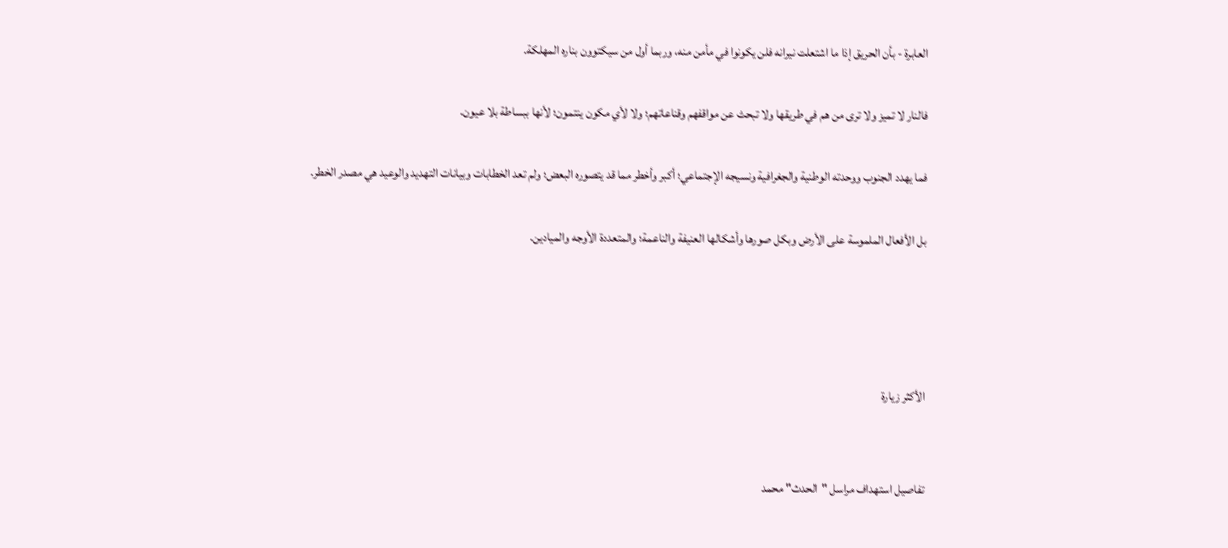العابرة - بأن الحريق إذا ما اشتعلت نيرانه فلن يكونوا في مأمن منه، وربما أول من سيكتوون بناره المهلكة.

فالنار لا تميز ولا ترى من هم في طريقها ولا تبحث عن مواقفهم وقناعاتهم؛ ولا لأي مكون ينتمون؛ لأنها ببساطة بلا عيون.

فما يهدد الجنوب ووحدته الوطنية والجغرافية ونسيجه الإجتماعي؛ أكبر وأخطر مما قد يتصوره البعض؛ ولم تعد الخطابات وبيانات التهديد والوعيد هي مصدر الخطر.

بل الأفعال الملموسة على الأرض وبكل صورها وأشكالها العنيفة والناعمة؛ والمتعددة الأوجه والميادين.




الأكثر زيارة


تفاصيل استهداف مراسل "الحدث" محمد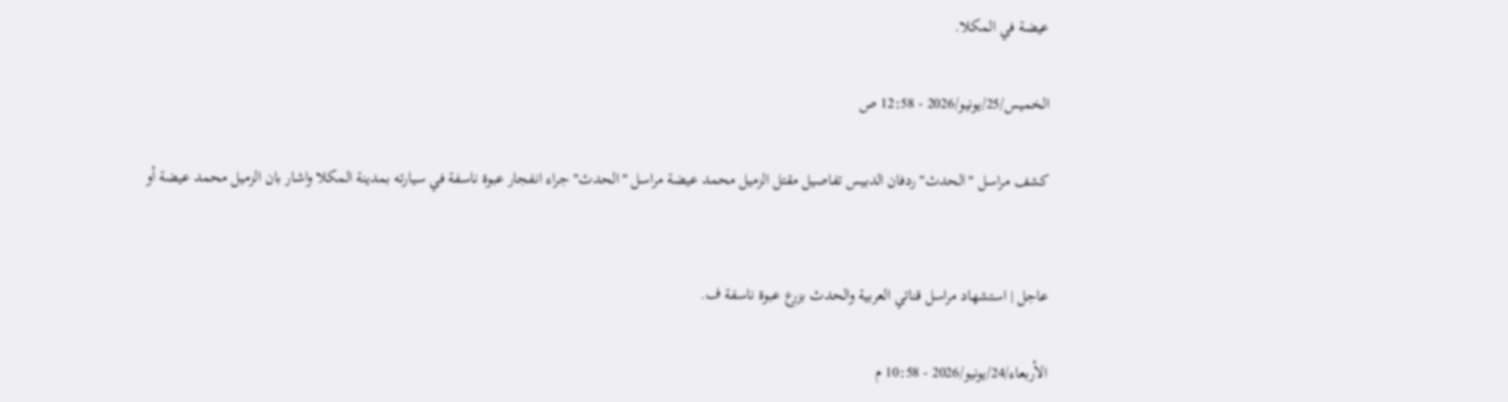عيضة في المكلا.

الخميس/25/يونيو/2026 - 12:58 ص

كشف مراسل "الحدث" ردفان الدبيس تفاصيل مقتل الزميل محمد عيضة مراسل "الحدث" جراء انفجار عبوة ناسفة في سيارته بمدينة المكلا واشار بان الزميل محمد عيضة أو


عاجل | استشهاد مراسل قناتي العربية والحدث بزرع عبوة ناسفة ف.

الأربعاء/24/يونيو/2026 - 10:58 م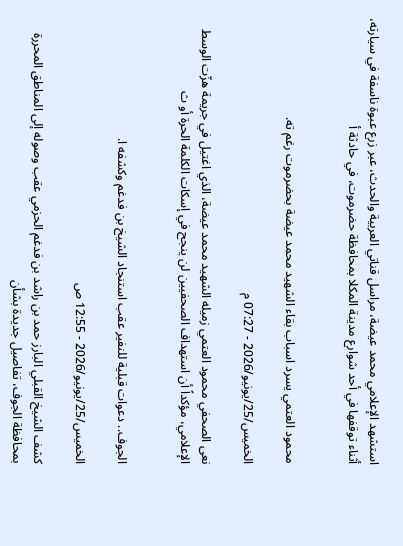استشهد الإعلامي محمد عيضة، مراسل قناتي العربية والحدث، عبر زرع عبوة ناسفة في سيارته، أثناء توقفها في أحد شوارع مدينة المكلا بمحافظة حضرموت، في حادثة أ


محمود العتمي يسرد اسباب بقاء الشهيد محمد عيضة بحضرموت رغم ته.

الخميس/25/يونيو/2026 - 07:27 م

نعى الصحفي محمود العتمي زميله الشهيد محمد عيضة، الذي اغتيل في جريمة هزّت الوسط الإعلامي، مؤكداً أن استهداف الصحفيين لن ينجح في إسكات الكلمة الحرة أو ث


الجوف.. دعوات قبلية للنفير عقب استنجاد الشيخ بن فدغم وكشفه ا.

الخميس/25/يونيو/2026 - 12:55 ص

كشف الشيخ القبلي البارز حمد بن راشد بن فدغم الحزمي عقب وصوله إلى المناطق المحررة بمحافظة الجوف، تفاصيل جديدة بشأن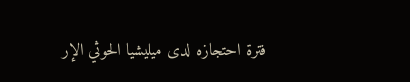فترة احتجازه لدى ميليشيا الحوثي الإر